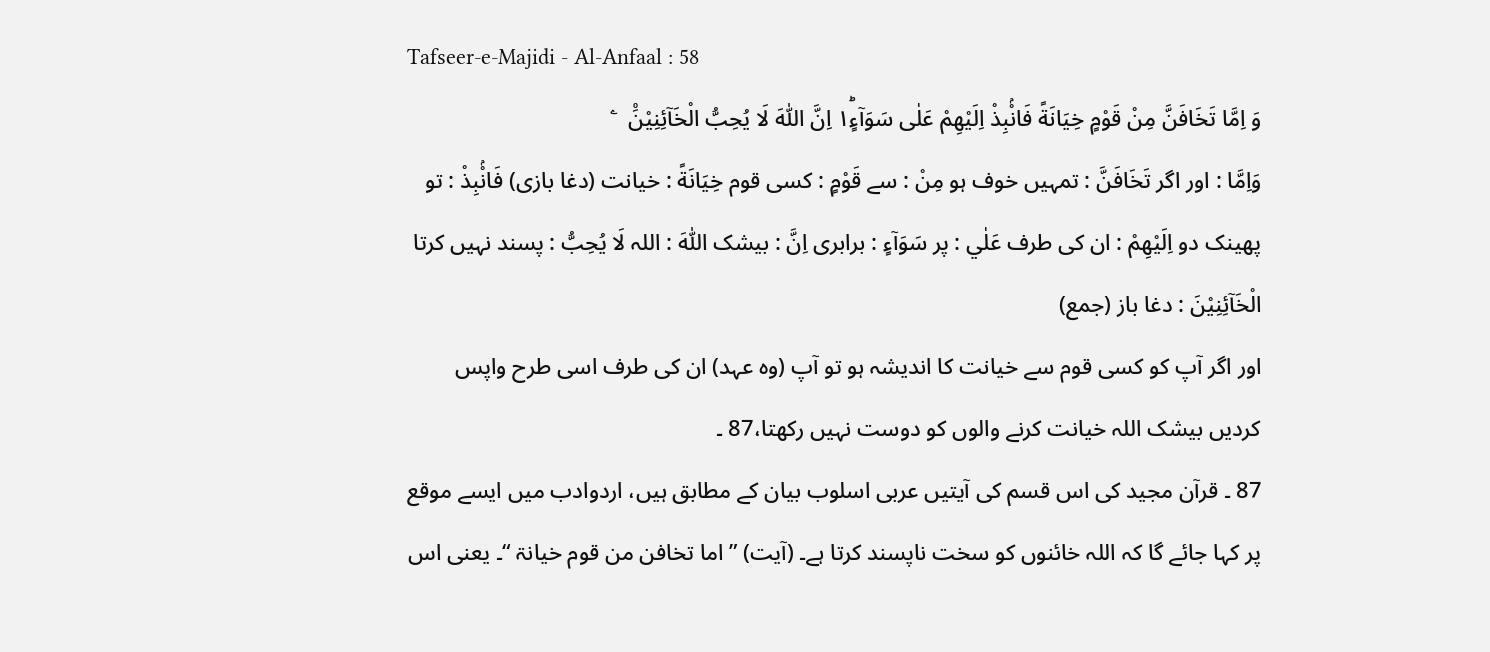Tafseer-e-Majidi - Al-Anfaal : 58
وَ اِمَّا تَخَافَنَّ مِنْ قَوْمٍ خِیَانَةً فَانْۢبِذْ اِلَیْهِمْ عَلٰى سَوَآءٍ١ؕ اِنَّ اللّٰهَ لَا یُحِبُّ الْخَآئِنِیْنَ۠   ۧ
وَاِمَّا : اور اگر تَخَافَنَّ : تمہیں خوف ہو مِنْ : سے قَوْمٍ : کسی قوم خِيَانَةً : خیانت (دغا بازی) فَانْۢبِذْ : تو پھینک دو اِلَيْهِمْ : ان کی طرف عَلٰي : پر سَوَآءٍ : برابری اِنَّ : بیشک اللّٰهَ : اللہ لَا يُحِبُّ : پسند نہیں کرتا الْخَآئِنِيْنَ : دغا باز (جمع)
اور اگر آپ کو کسی قوم سے خیانت کا اندیشہ ہو تو آپ (وہ عہد) ان کی طرف اسی طرح واپس کردیں بیشک اللہ خیانت کرنے والوں کو دوست نہیں رکھتا،87 ۔
87 ۔ قرآن مجید کی اس قسم کی آیتیں عربی اسلوب بیان کے مطابق ہیں، اردوادب میں ایسے موقع پر کہا جائے گا کہ اللہ خائنوں کو سخت ناپسند کرتا ہے۔ (آیت) ” اما تخافن من قوم خیانۃ “۔ یعنی اس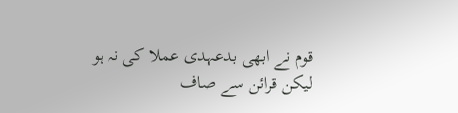قوم نے ابھی بدعہدی عملا کی نہ ہو لیکن قرائن سے صاف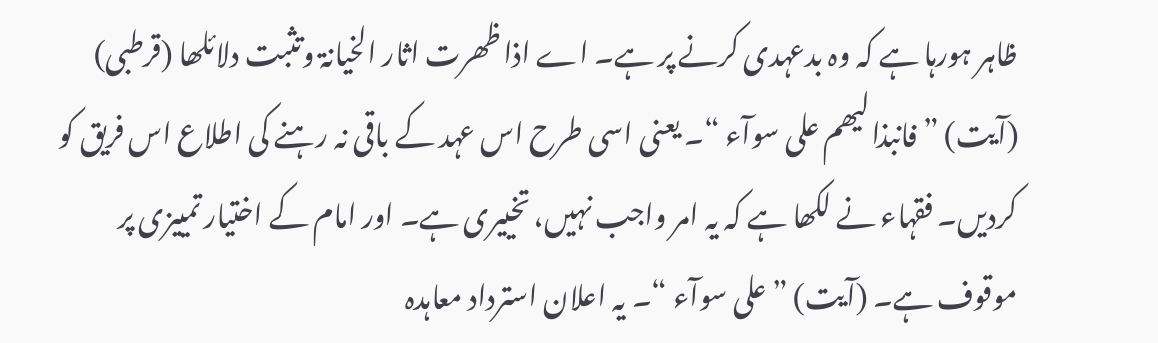ظاہر ہورہا ہے کہ وہ بدعہدی کرنے پر ہے۔ اے اذا ظھرت اثار الخیانۃ وتثبت دلائلھا (قرطبی) (آیت) ” فانبذالیھم علی سوآء “۔ یعنی اسی طرح اس عہد کے باقی نہ رہنے کی اطلاع اس فریق کو کردیں۔ فقہاء نے لکھا ہے کہ یہ امر واجب نہیں، تخییری ہے۔ اور امام کے اختیار تمییزی پر موقوف ہے۔ (آیت) ” علی سوآء “۔ یہ اعلان استرداد معاہدہ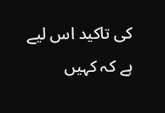کی تاکید اس لیے ہے کہ کہیں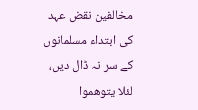مخالفین نقض عہد کی ابتداء مسلمانوں کے سر نہ ڈال دیں، لئلا یتوھموا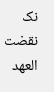نک نقضت العھد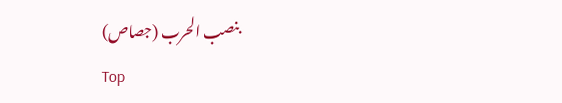بنصب الحرب (جصاص)
Top